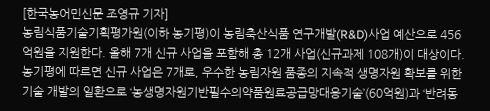[한국농어민신문 조영규 기자]
농림식품기술기획평가원(이하 농기평)이 농림축산식품 연구개발(R&D)사업 예산으로 456억원을 지원한다. 올해 7개 신규 사업을 포함해 총 12개 사업(신규과제 108개)이 대상이다.
농기평에 따르면 신규 사업은 7개로, 우수한 농림자원 품종의 지속적 생명자원 확보를 위한 기술 개발의 일환으로 ‘농생명자원기반필수의약품원료공급망대응기술’(60억원)과 ‘반려동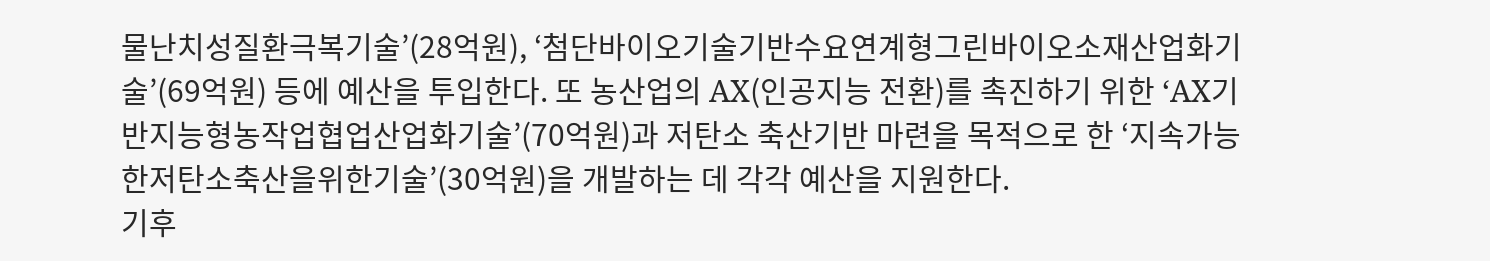물난치성질환극복기술’(28억원), ‘첨단바이오기술기반수요연계형그린바이오소재산업화기술’(69억원) 등에 예산을 투입한다. 또 농산업의 AX(인공지능 전환)를 촉진하기 위한 ‘AX기반지능형농작업협업산업화기술’(70억원)과 저탄소 축산기반 마련을 목적으로 한 ‘지속가능한저탄소축산을위한기술’(30억원)을 개발하는 데 각각 예산을 지원한다.
기후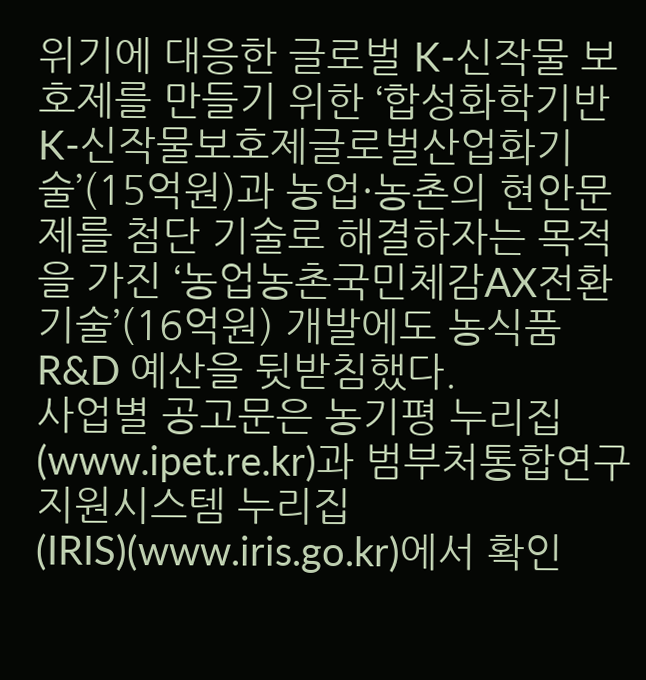위기에 대응한 글로벌 K-신작물 보호제를 만들기 위한 ‘합성화학기반K-신작물보호제글로벌산업화기술’(15억원)과 농업·농촌의 현안문제를 첨단 기술로 해결하자는 목적을 가진 ‘농업농촌국민체감AX전환기술’(16억원) 개발에도 농식품 R&D 예산을 뒷받침했다.
사업별 공고문은 농기평 누리집(www.ipet.re.kr)과 범부처통합연구지원시스템 누리집(IRIS)(www.iris.go.kr)에서 확인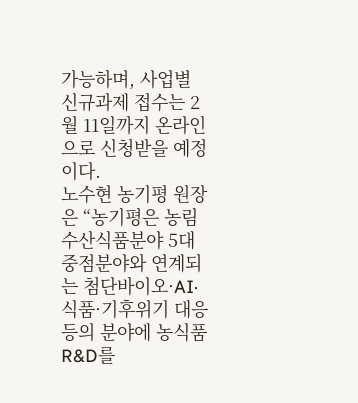가능하며, 사업별 신규과제 접수는 2월 11일까지 온라인으로 신청받을 예정이다.
노수현 농기평 원장은 “농기평은 농림수산식품분야 5대 중점분야와 연계되는 첨단바이오·AI·식품·기후위기 대응 등의 분야에 농식품 R&D를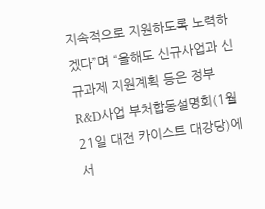지속적으로 지원하도록 노력하겠다”며 “올해도 신규사업과 신규과제 지원계획 등은 정부 R&D사업 부처합동설명회(1월 21일 대전 카이스트 대강당)에서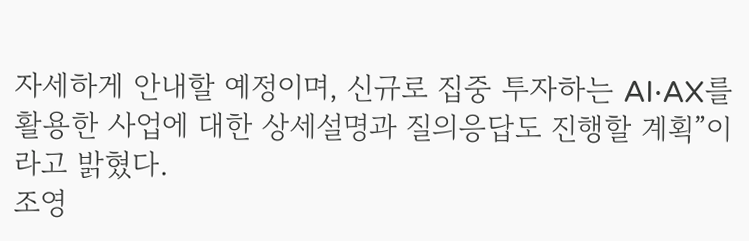자세하게 안내할 예정이며, 신규로 집중 투자하는 AI·AX를 활용한 사업에 대한 상세설명과 질의응답도 진행할 계획”이라고 밝혔다.
조영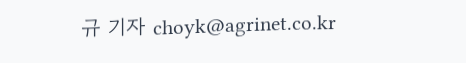규 기자 choyk@agrinet.co.kr